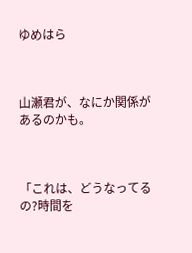ゆめはら



山瀬君が、なにか関係があるのかも。



「これは、どうなってるの?時間を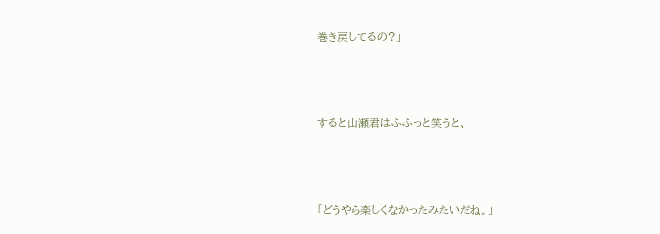巻き戻してるの?」




すると山瀬君はふふっと笑うと、




「どうやら楽しくなかったみたいだね。」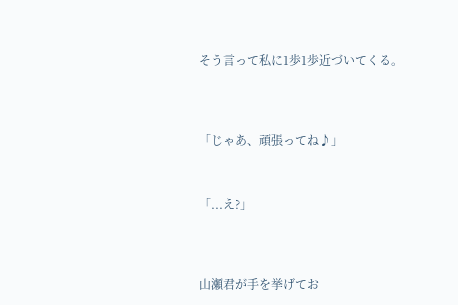そう言って私に1歩1歩近づいてくる。




「じゃあ、頑張ってね♪」



「...え?」




山瀬君が手を挙げてお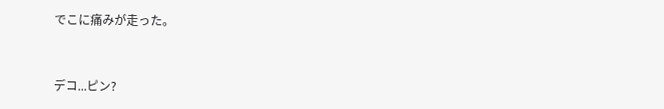でこに痛みが走った。


デコ...ピン?